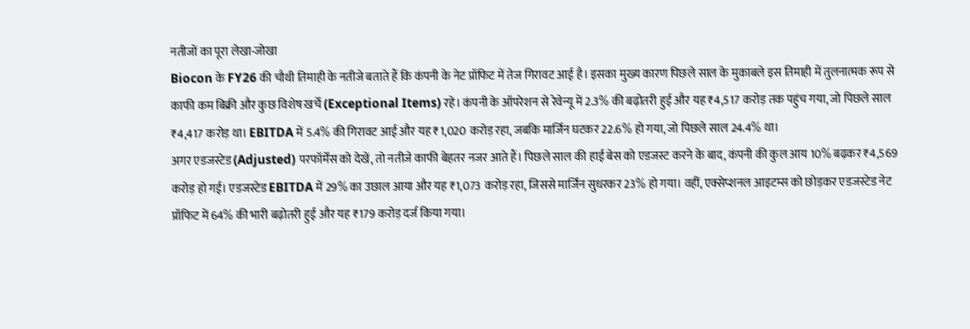नतीजों का पूरा लेखा-जोखा
Biocon के FY26 की चौथी तिमाही के नतीजे बताते हैं कि कंपनी के नेट प्रॉफिट में तेज गिरावट आई है। इसका मुख्य कारण पिछले साल के मुकाबले इस तिमाही में तुलनात्मक रूप से काफी कम बिक्री और कुछ विशेष खर्चे (Exceptional Items) रहे। कंपनी के ऑपरेशन से रेवेन्यू में 2.3% की बढ़ोतरी हुई और यह ₹4,517 करोड़ तक पहुंच गया, जो पिछले साल ₹4,417 करोड़ था। EBITDA में 5.4% की गिरावट आई और यह ₹1,020 करोड़ रहा, जबकि मार्जिन घटकर 22.6% हो गया, जो पिछले साल 24.4% था।
अगर एडजस्टेड (Adjusted) परफॉर्मेंस को देखें, तो नतीजे काफी बेहतर नजर आते हैं। पिछले साल की हाई बेस को एडजस्ट करने के बाद, कंपनी की कुल आय 10% बढ़कर ₹4,569 करोड़ हो गई। एडजस्टेड EBITDA में 29% का उछाल आया और यह ₹1,073 करोड़ रहा, जिससे मार्जिन सुधरकर 23% हो गया। वहीं, एक्सेप्शनल आइटम्स को छोड़कर एडजस्टेड नेट प्रॉफिट में 64% की भारी बढ़ोतरी हुई और यह ₹179 करोड़ दर्ज किया गया।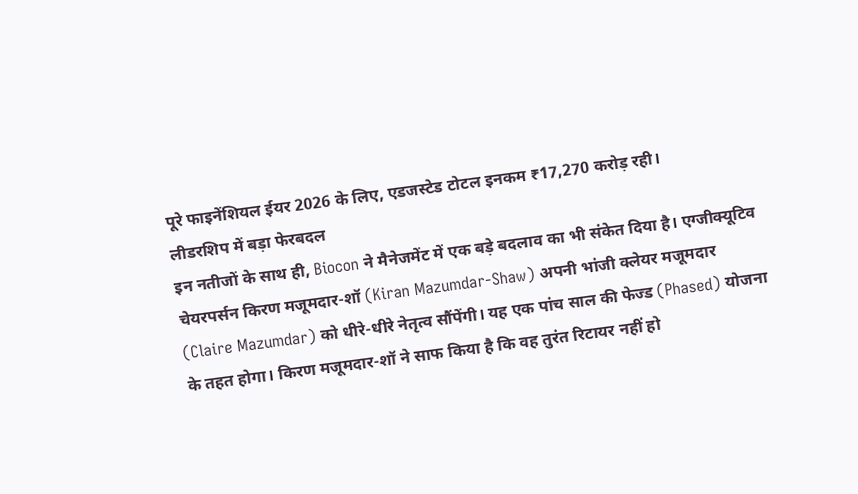पूरे फाइनेंशियल ईयर 2026 के लिए, एडजस्टेड टोटल इनकम ₹17,270 करोड़ रही।
लीडरशिप में बड़ा फेरबदल
इन नतीजों के साथ ही, Biocon ने मैनेजमेंट में एक बड़े बदलाव का भी संकेत दिया है। एग्जीक्यूटिव चेयरपर्सन किरण मजूमदार-शॉ (Kiran Mazumdar-Shaw) अपनी भांजी क्लेयर मजूमदार (Claire Mazumdar) को धीरे-धीरे नेतृत्व सौंपेंगी। यह एक पांच साल की फेज्ड (Phased) योजना के तहत होगा। किरण मजूमदार-शॉ ने साफ किया है कि वह तुरंत रिटायर नहीं हो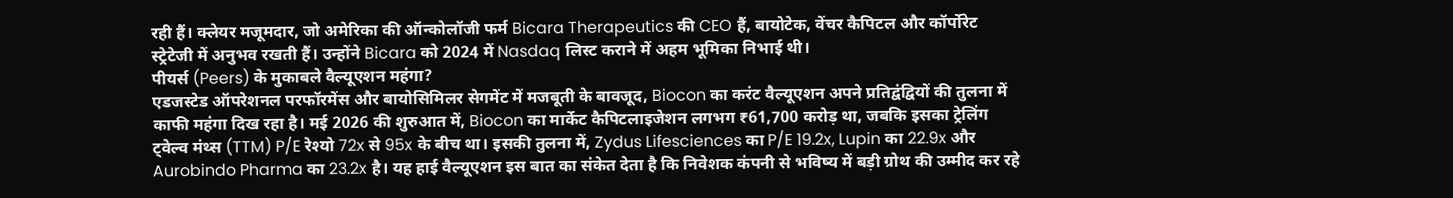रही हैं। क्लेयर मजूमदार, जो अमेरिका की ऑन्कोलॉजी फर्म Bicara Therapeutics की CEO हैं, बायोटेक, वेंचर कैपिटल और कॉर्पोरेट स्ट्रेटेजी में अनुभव रखती हैं। उन्होंने Bicara को 2024 में Nasdaq लिस्ट कराने में अहम भूमिका निभाई थी।
पीयर्स (Peers) के मुकाबले वैल्यूएशन महंगा?
एडजस्टेड ऑपरेशनल परफॉरमेंस और बायोसिमिलर सेगमेंट में मजबूती के बावजूद, Biocon का करंट वैल्यूएशन अपने प्रतिद्वंद्वियों की तुलना में काफी महंगा दिख रहा है। मई 2026 की शुरुआत में, Biocon का मार्केट कैपिटलाइजेशन लगभग ₹61,700 करोड़ था, जबकि इसका ट्रेलिंग ट्वेल्व मंथ्स (TTM) P/E रेश्यो 72x से 95x के बीच था। इसकी तुलना में, Zydus Lifesciences का P/E 19.2x, Lupin का 22.9x और Aurobindo Pharma का 23.2x है। यह हाई वैल्यूएशन इस बात का संकेत देता है कि निवेशक कंपनी से भविष्य में बड़ी ग्रोथ की उम्मीद कर रहे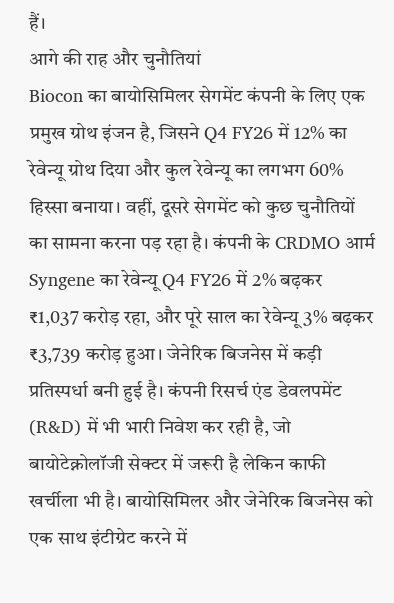हैं।
आगे की राह और चुनौतियां
Biocon का बायोसिमिलर सेगमेंट कंपनी के लिए एक प्रमुख ग्रोथ इंजन है, जिसने Q4 FY26 में 12% का रेवेन्यू ग्रोथ दिया और कुल रेवेन्यू का लगभग 60% हिस्सा बनाया। वहीं, दूसरे सेगमेंट को कुछ चुनौतियों का सामना करना पड़ रहा है। कंपनी के CRDMO आर्म Syngene का रेवेन्यू Q4 FY26 में 2% बढ़कर ₹1,037 करोड़ रहा, और पूरे साल का रेवेन्यू 3% बढ़कर ₹3,739 करोड़ हुआ। जेनेरिक बिजनेस में कड़ी प्रतिस्पर्धा बनी हुई है। कंपनी रिसर्च एंड डेवलपमेंट (R&D) में भी भारी निवेश कर रही है, जो बायोटेक्नोलॉजी सेक्टर में जरूरी है लेकिन काफी खर्चीला भी है। बायोसिमिलर और जेनेरिक बिजनेस को एक साथ इंटीग्रेट करने में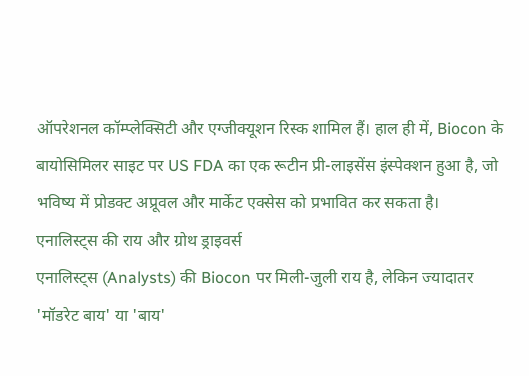ऑपरेशनल कॉम्प्लेक्सिटी और एग्जीक्यूशन रिस्क शामिल हैं। हाल ही में, Biocon के बायोसिमिलर साइट पर US FDA का एक रूटीन प्री-लाइसेंस इंस्पेक्शन हुआ है, जो भविष्य में प्रोडक्ट अप्रूवल और मार्केट एक्सेस को प्रभावित कर सकता है।
एनालिस्ट्स की राय और ग्रोथ ड्राइवर्स
एनालिस्ट्स (Analysts) की Biocon पर मिली-जुली राय है, लेकिन ज्यादातर 'मॉडरेट बाय' या 'बाय'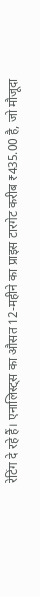रेटिंग दे रहे हैं। एनालिस्ट्स का औसत 12-महीने का प्राइस टारगेट करीब ₹435.00 है, जो मौजूदा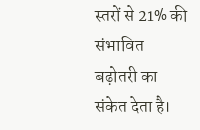स्तरों से 21% की संभावित बढ़ोतरी का संकेत देता है।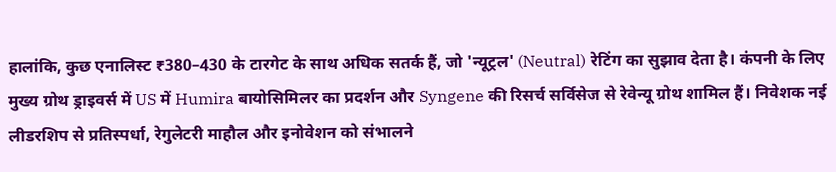हालांकि, कुछ एनालिस्ट ₹380–430 के टारगेट के साथ अधिक सतर्क हैं, जो 'न्यूट्रल' (Neutral) रेटिंग का सुझाव देता है। कंपनी के लिए मुख्य ग्रोथ ड्राइवर्स में US में Humira बायोसिमिलर का प्रदर्शन और Syngene की रिसर्च सर्विसेज से रेवेन्यू ग्रोथ शामिल हैं। निवेशक नई लीडरशिप से प्रतिस्पर्धा, रेगुलेटरी माहौल और इनोवेशन को संभालने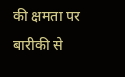की क्षमता पर बारीकी से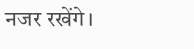नजर रखेंगे।